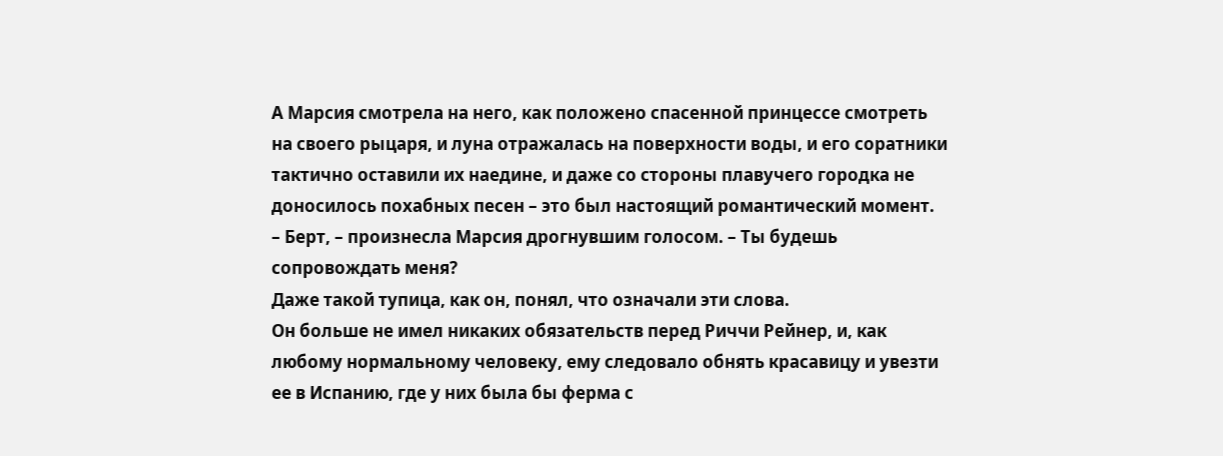А Марсия смотрела на него, как положено спасенной принцессе смотреть на своего рыцаря, и луна отражалась на поверхности воды, и его соратники тактично оставили их наедине, и даже со стороны плавучего городка не доносилось похабных песен – это был настоящий романтический момент.
– Берт, – произнесла Марсия дрогнувшим голосом. – Ты будешь сопровождать меня?
Даже такой тупица, как он, понял, что означали эти слова.
Он больше не имел никаких обязательств перед Риччи Рейнер, и, как любому нормальному человеку, ему следовало обнять красавицу и увезти ее в Испанию, где у них была бы ферма с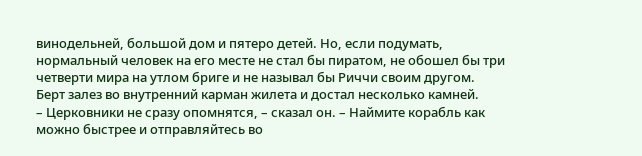винодельней, большой дом и пятеро детей. Но, если подумать, нормальный человек на его месте не стал бы пиратом, не обошел бы три четверти мира на утлом бриге и не называл бы Риччи своим другом.
Берт залез во внутренний карман жилета и достал несколько камней.
– Церковники не сразу опомнятся, – сказал он. – Наймите корабль как можно быстрее и отправляйтесь во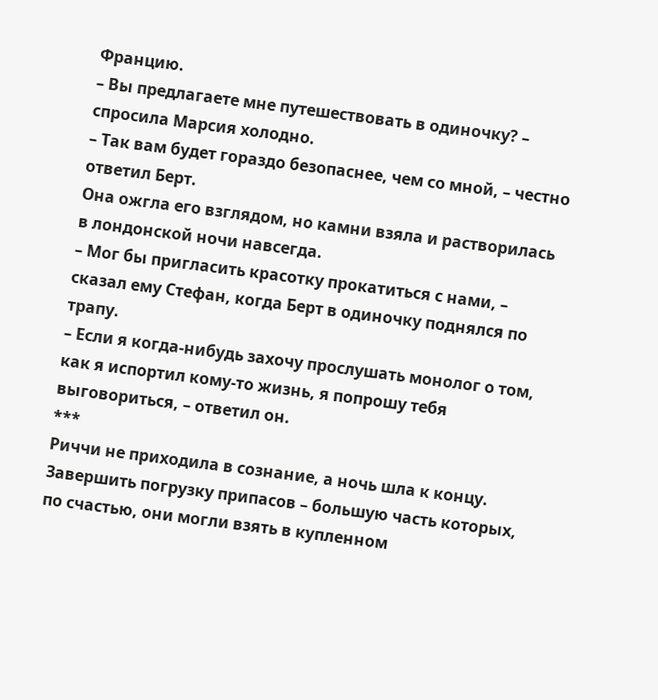Францию.
– Вы предлагаете мне путешествовать в одиночку? – спросила Марсия холодно.
– Так вам будет гораздо безопаснее, чем со мной, – честно ответил Берт.
Она ожгла его взглядом, но камни взяла и растворилась в лондонской ночи навсегда.
– Мог бы пригласить красотку прокатиться с нами, – сказал ему Стефан, когда Берт в одиночку поднялся по трапу.
– Если я когда-нибудь захочу прослушать монолог о том, как я испортил кому-то жизнь, я попрошу тебя выговориться, – ответил он.
***
Риччи не приходила в сознание, а ночь шла к концу. Завершить погрузку припасов – большую часть которых, по счастью, они могли взять в купленном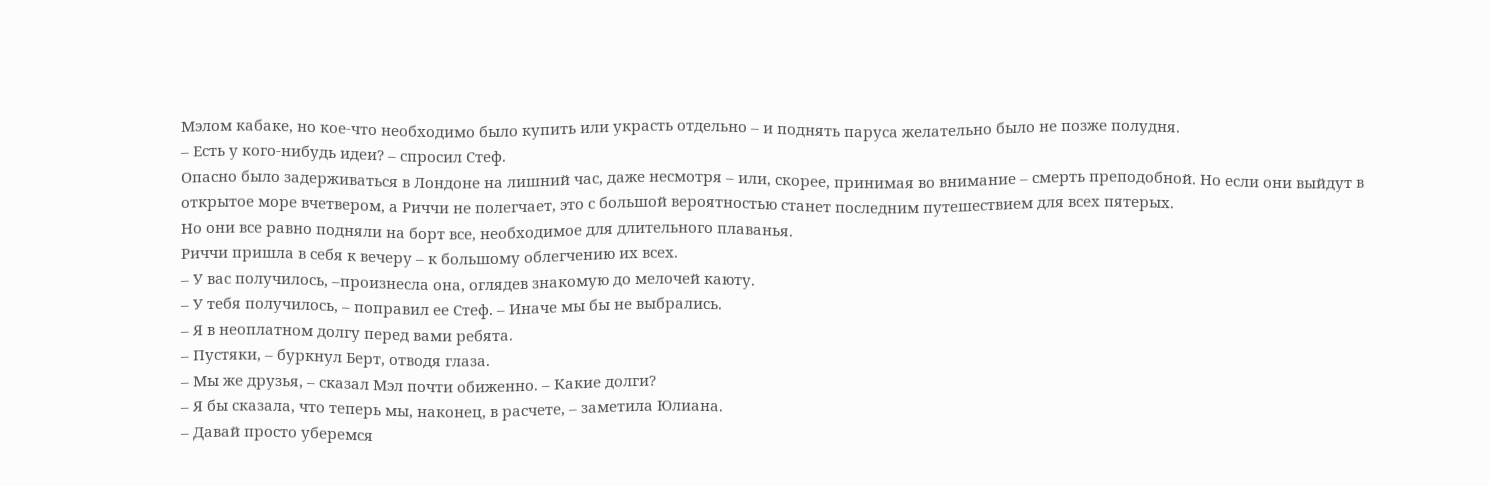Мэлом кабаке, но кое-что необходимо было купить или украсть отдельно – и поднять паруса желательно было не позже полудня.
– Есть у кого-нибудь идеи? – спросил Стеф.
Опасно было задерживаться в Лондоне на лишний час, даже несмотря – или, скорее, принимая во внимание – смерть преподобной. Но если они выйдут в открытое море вчетвером, а Риччи не полегчает, это с большой вероятностью станет последним путешествием для всех пятерых.
Но они все равно подняли на борт все, необходимое для длительного плаванья.
Риччи пришла в себя к вечеру – к большому облегчению их всех.
– У вас получилось, –произнесла она, оглядев знакомую до мелочей каюту.
– У тебя получилось, – поправил ее Стеф. – Иначе мы бы не выбрались.
– Я в неоплатном долгу перед вами ребята.
– Пустяки, – буркнул Берт, отводя глаза.
– Мы же друзья, – сказал Мэл почти обиженно. – Какие долги?
– Я бы сказала, что теперь мы, наконец, в расчете, – заметила Юлиана.
– Давай просто уберемся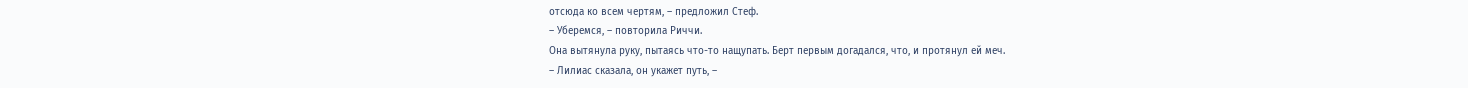отсюда ко всем чертям, – предложил Стеф.
– Уберемся, – повторила Риччи.
Она вытянула руку, пытаясь что-то нащупать. Берт первым догадался, что, и протянул ей меч.
– Лилиас сказала, он укажет путь, –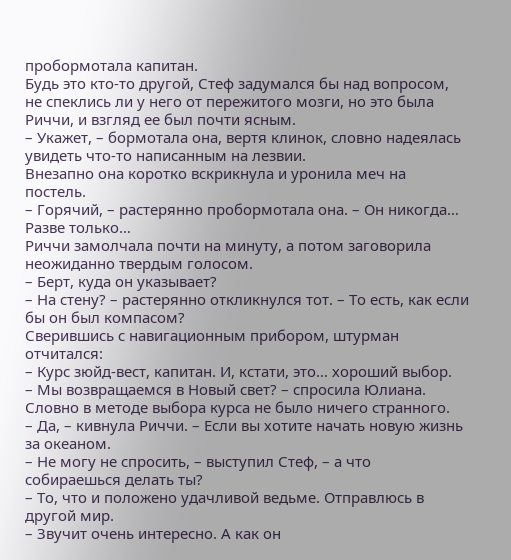пробормотала капитан.
Будь это кто-то другой, Стеф задумался бы над вопросом, не спеклись ли у него от пережитого мозги, но это была Риччи, и взгляд ее был почти ясным.
– Укажет, – бормотала она, вертя клинок, словно надеялась увидеть что-то написанным на лезвии.
Внезапно она коротко вскрикнула и уронила меч на постель.
– Горячий, – растерянно пробормотала она. – Он никогда… Разве только…
Риччи замолчала почти на минуту, а потом заговорила неожиданно твердым голосом.
– Берт, куда он указывает?
– На стену? – растерянно откликнулся тот. – То есть, как если бы он был компасом?
Сверившись с навигационным прибором, штурман отчитался:
– Курс зюйд-вест, капитан. И, кстати, это… хороший выбор.
– Мы возвращаемся в Новый свет? – спросила Юлиана. Словно в методе выбора курса не было ничего странного.
– Да, – кивнула Риччи. – Если вы хотите начать новую жизнь за океаном.
– Не могу не спросить, – выступил Стеф, – а что собираешься делать ты?
– То, что и положено удачливой ведьме. Отправлюсь в другой мир.
– Звучит очень интересно. А как он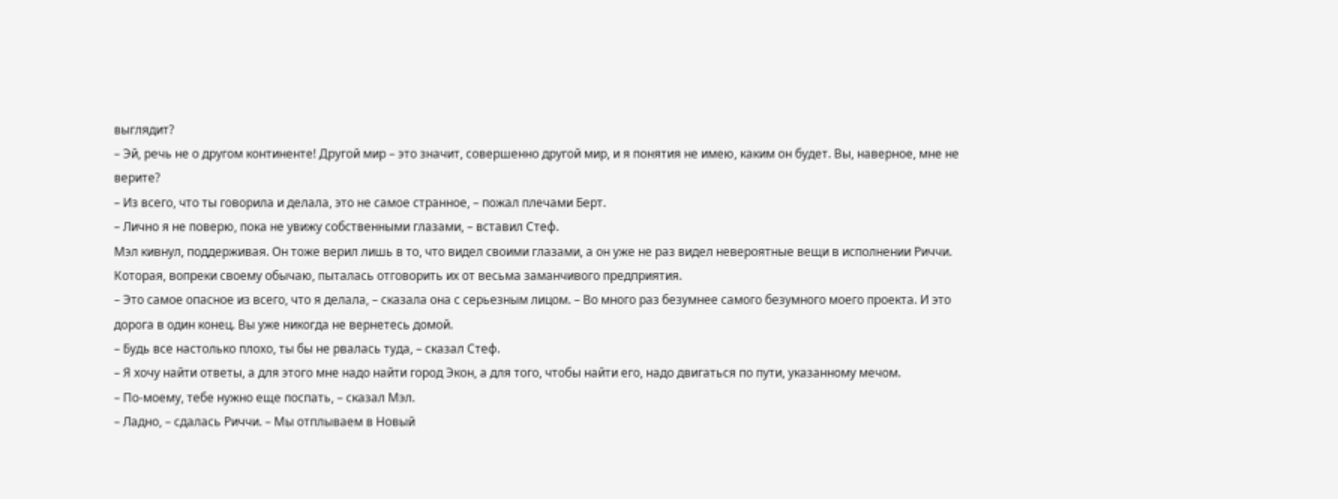выглядит?
– Эй, речь не о другом континенте! Другой мир – это значит, совершенно другой мир, и я понятия не имею, каким он будет. Вы, наверное, мне не верите?
– Из всего, что ты говорила и делала, это не самое странное, – пожал плечами Берт.
– Лично я не поверю, пока не увижу собственными глазами, – вставил Стеф.
Мэл кивнул, поддерживая. Он тоже верил лишь в то, что видел своими глазами, а он уже не раз видел невероятные вещи в исполнении Риччи.
Которая, вопреки своему обычаю, пыталась отговорить их от весьма заманчивого предприятия.
– Это самое опасное из всего, что я делала, – сказала она с серьезным лицом. – Во много раз безумнее самого безумного моего проекта. И это дорога в один конец. Вы уже никогда не вернетесь домой.
– Будь все настолько плохо, ты бы не рвалась туда, – сказал Стеф.
– Я хочу найти ответы, а для этого мне надо найти город Экон, а для того, чтобы найти его, надо двигаться по пути, указанному мечом.
– По-моему, тебе нужно еще поспать, – сказал Мэл.
– Ладно, – сдалась Риччи. – Мы отплываем в Новый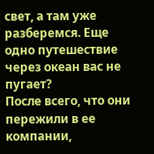свет, а там уже разберемся. Еще одно путешествие через океан вас не пугает?
После всего, что они пережили в ее компании,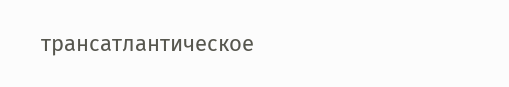трансатлантическое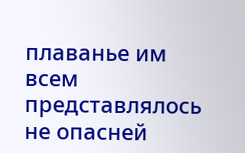плаванье им всем представлялось не опасней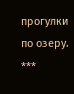прогулки по озеру.
***